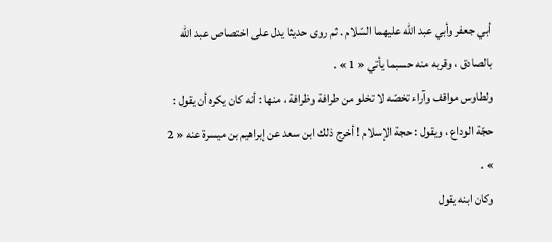أبي جعفر وأبي عبد اللّه عليهما السّلام . ثم روى حديثا يدل على اختصاص عبد اللّه بالصادق ، وقربه منه حسبما يأتي « 1 » .
ولطاوس مواقف وآراء تخصّه لا تخلو من طرافة وظرافة ، منها : أنه كان يكره أن يقول : حجّة الوداع ، ويقول : حجة الإسلام ! أخرج ذلك ابن سعد عن إبراهيم بن ميسرة عنه « 2 » .
وكان ابنه يقول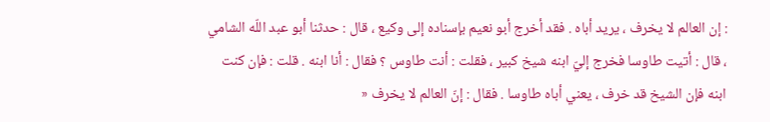: إن العالم لا يخرف ، يريد أباه . فقد أخرج أبو نعيم بإسناده إلى وكيع ، قال : حدثنا أبو عبد اللّه الشامي ، قال : أتيت طاوسا فخرج إليّ ابنه شيخ كبير ، فقلت : أنت طاوس ؟ فقال : أنا ابنه . قلت : فإن كنت ابنه فإن الشيخ قد خرف ، يعني أباه طاوسا . فقال : إنّ العالم لا يخرف «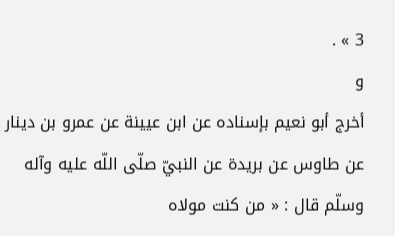3 » .
و
أخرج أبو نعيم بإسناده عن ابن عيينة عن عمرو بن دينار عن طاوس عن بريدة عن النبيّ صلّى اللّه عليه وآله وسلّم قال : « من كنت مولاه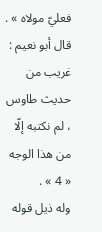فعليّ مولاه » .
قال أبو نعيم : غريب من حديث طاوس ، لم نكتبه إلّا من هذا الوجه « 4 » .
وله ذيل قوله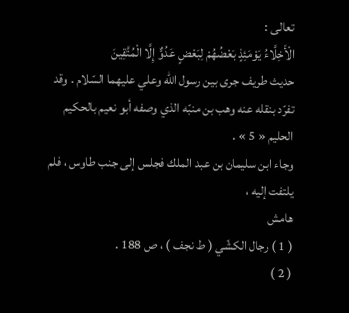تعالى :
الْأَخِلَّاءُ يَوْمَئِذٍ بَعْضُهُمْ لِبَعْضٍ عَدُوٌّ إِلَّا الْمُتَّقِينَ
حديث طريف جرى بين رسول اللّه وعلي عليهما السّلام . وقد تفرّد بنقله عنه وهب بن منبّه الذي وصفه أبو نعيم بالحكيم الحليم « 5 » .
وجاء ابن سليمان بن عبد الملك فجلس إلى جنب طاوس ، فلم يلتفت إليه ،
هامش
( 1 ) رجال الكشّي ( ط نجف ) ، ص 188 .
( 2 )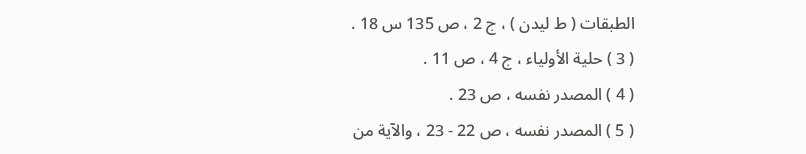الطبقات ( ط ليدن ) ، ج 2 ، ص 135 س 18 .
( 3 ) حلية الأولياء ، ج 4 ، ص 11 .
( 4 ) المصدر نفسه ، ص 23 .
( 5 ) المصدر نفسه ، ص 22 - 23 ، والآية من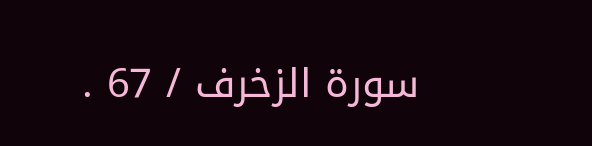سورة الزخرف / 67 .